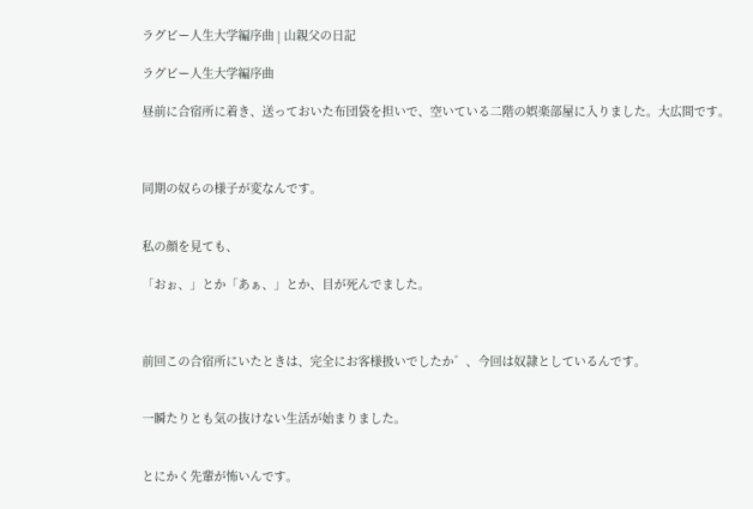ラグビー人生大学編序曲 | 山親父の日記

ラグビー人生大学編序曲

昼前に合宿所に着き、送っておいた布団袋を担いで、空いている二階の娯楽部屋に入りました。大広間です。



同期の奴らの様子が変なんです。


私の顔を見ても、

「おぉ、」とか「あぁ、」とか、目が死んでました。



前回この合宿所にいたときは、完全にお客様扱いでしたか゛、今回は奴隷としているんです。


一瞬たりとも気の抜けない生活が始まりました。


とにかく先輩が怖いんです。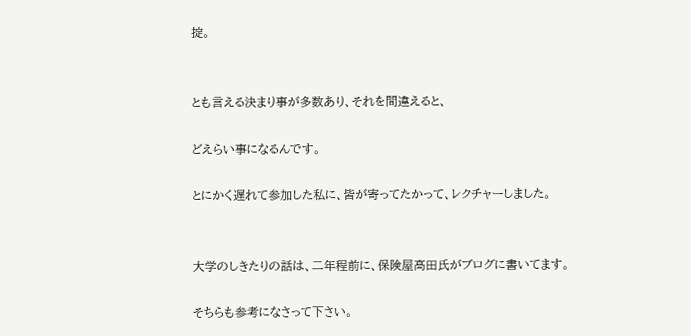掟。


とも言える決まり事が多数あり、それを間違えると、

どえらい事になるんです。

とにかく遅れて参加した私に、皆が寄ってたかって、レクチャーしました。


大学のしきたりの話は、二年程前に、保険屋高田氏がブログに書いてます。

そちらも参考になさって下さい。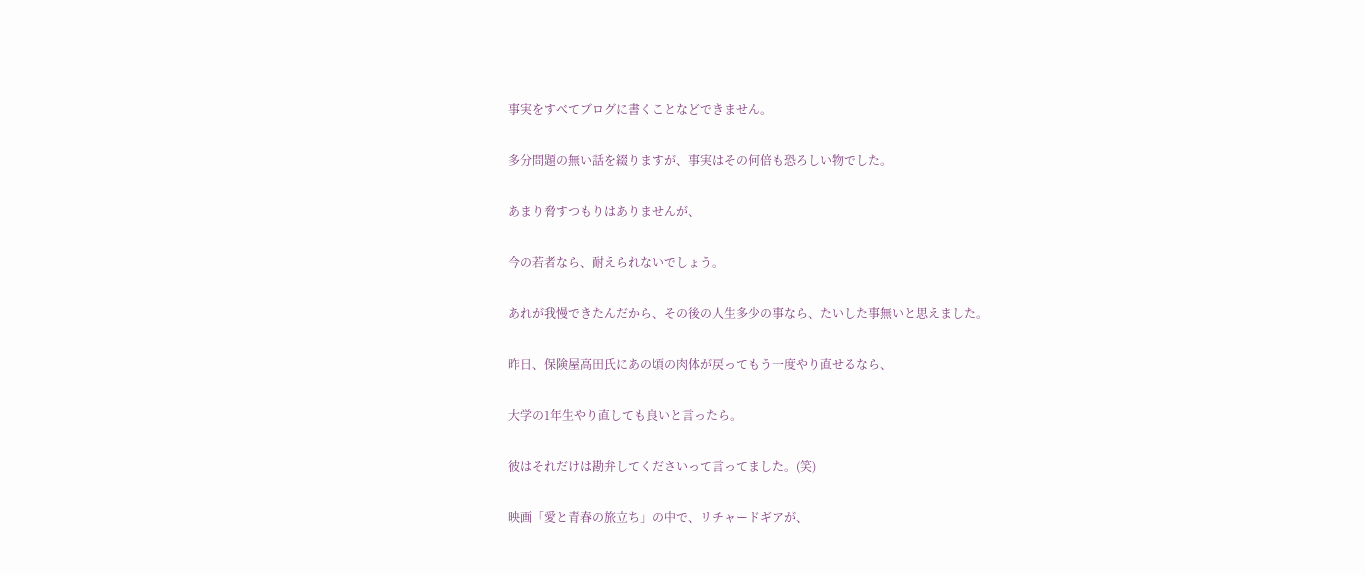事実をすべてブログに書くことなどできません。


多分問題の無い話を綴りますが、事実はその何倍も恐ろしい物でした。


あまり脅すつもりはありませんが、


今の若者なら、耐えられないでしょう。


あれが我慢できたんだから、その後の人生多少の事なら、たいした事無いと思えました。


昨日、保険屋高田氏にあの頃の肉体が戻ってもう一度やり直せるなら、


大学の1年生やり直しても良いと言ったら。


彼はそれだけは勘弁してくださいって言ってました。(笑)


映画「愛と青春の旅立ち」の中で、リチャードギアが、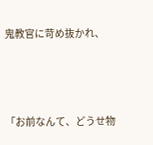鬼教官に苛め抜かれ、



「お前なんて、どうせ物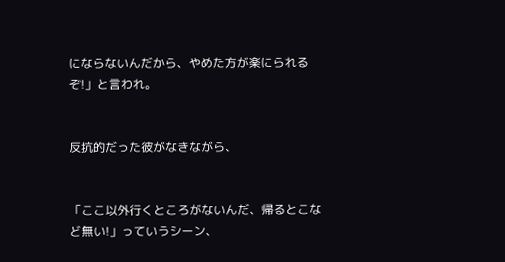にならないんだから、やめた方が楽にられるぞ!」と言われ。


反抗的だった彼がなきながら、


「ここ以外行くところがないんだ、帰るとこなど無い!」っていうシーン、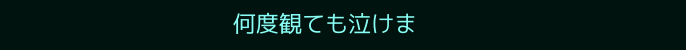何度観ても泣けま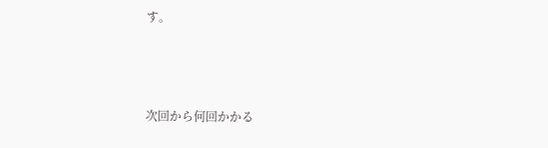す。



次回から何回かかる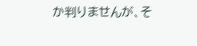か判りませんが、そ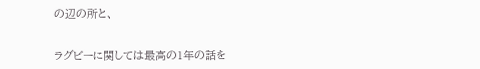の辺の所と、


ラグビーに関しては最高の1年の話を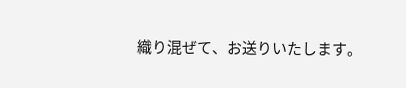織り混ぜて、お送りいたします。